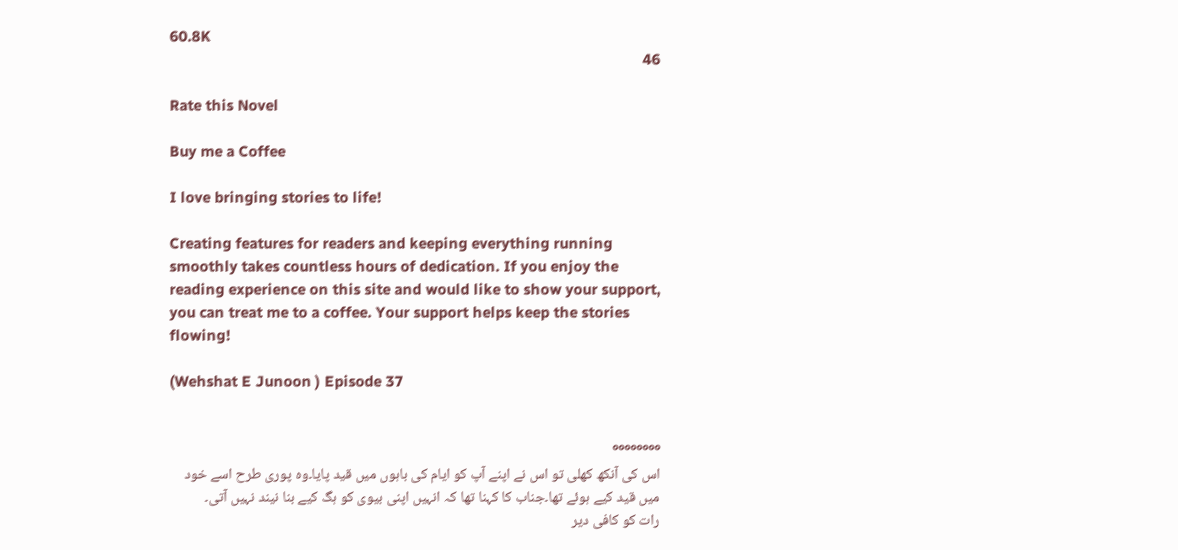60.8K
46

Rate this Novel

Buy me a Coffee

I love bringing stories to life!

Creating features for readers and keeping everything running smoothly takes countless hours of dedication. If you enjoy the reading experience on this site and would like to show your support, you can treat me to a coffee. Your support helps keep the stories flowing!

(Wehshat E Junoon ) Episode 37


°°°°°°°°
اس کی آنکھ کھلی تو اس نے اپنے آپ کو ایام کی باہوں میں قید پایا۔وہ پوری طرح اسے خود میں قید کیے ہوئے تھا۔جناب کا کہنا تھا کہ انہیں اپنی بیوی کو ہگ کیے بنا نیند نہیں آتی۔
رات کو کافی دیر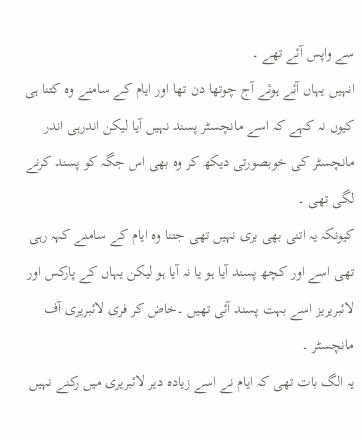سے واپس آئے تھے ۔
انہیں یہاں آئے ہوئے آج چوتھا دن تھا اور ایام کے سامنے وہ کتنا ہی کیوں نہ کہے کہ اسے مانچسٹر پسند نہیں آیا لیکن اندرہی اندر مانچسٹر کی خوبصورتی دیکھ کر وہ بھی اس جگہ کو پسند کرنے لگی تھی ۔
کیونکہ یہ اتنی بھی بری نہیں تھی جتنا وہ ایام کے سامنے کہہ رہی تھی اسے اور کچھ پسند آیا ہو یا نہ آیا ہو لیکن یہاں کے پارکس اور لائبریریز اسے بہت پسند آئی تھیں ۔خاض کر فری لائبریری آف مانچسٹر ۔
یہ الگ بات تھی کہ ایام نے اسے زیادہ دیر لائبریری میں رکنے نہیں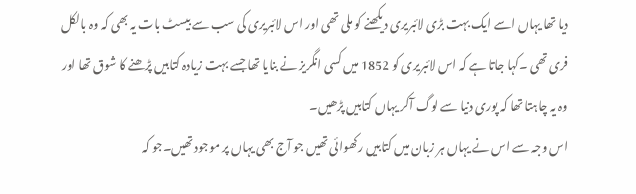دیا تھا یہاں اسے ایک بہت بڑی لائبریری دیکھنے کو ملی تھی اور اس لائبریری کی سب سے بیسٹ بات یہ بھی کہ وہ بالکل فری تھی ۔کہا جاتا ہے کہ اس لائبریری کو 1852 میں کسی انگریز نے بنایا تھا جسے بہت زیادہ کتابیں پڑھنے کا شوق تھا اور وہ یہ چاہتا تھا کہ پوری دنیا سے لوگ آکر یہاں کتابیں پڑھیں۔
اس وجہ سے اس نے یہاں ہر زبان میں کتابیں رکھوائی تھیں جو آج بھی یہاں پر موجود تھیں۔جو کہ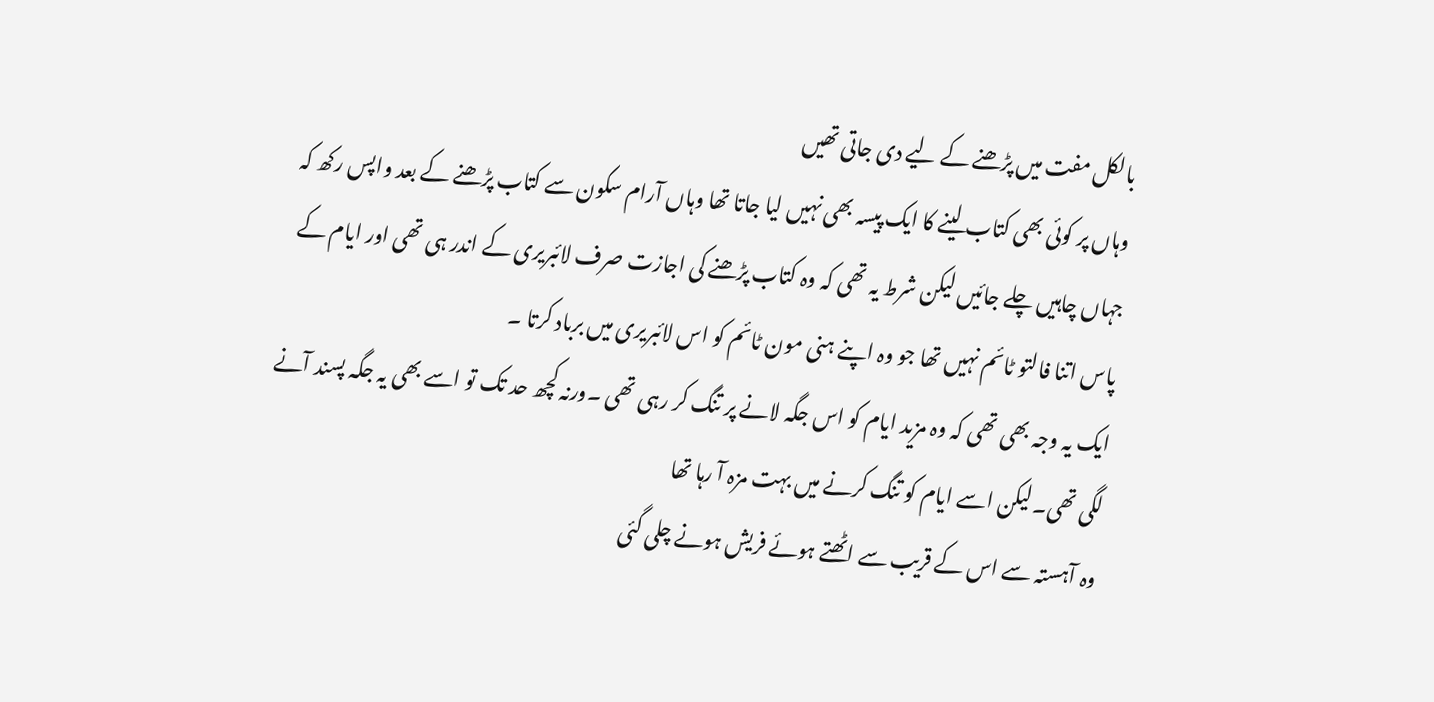بالکل مفت میں پڑھنے کے لیے دی جاتی تھیں
وہاں پر کوئی بھی کتاب لینے کا ایک پیسہ بھی نہیں لیا جاتا تھا وہاں آرام سکون سے کتاب پڑھنے کے بعد واپس رکھ کہ جہاں چاہیں چلے جائیں لیکن شرط یہ تھی کہ وہ کتاب پڑھنے کی اجازت صرف لائبریری کے اندر ہی تھی اور ایام کے پاس اتنا فالتو ٹائم نہیں تھا جو وہ اپنے ہنی مون ٹائم کو اس لائبریری میں برباد کرتا ۔
ایک یہ وجہ بھی تھی کہ وہ مزید ایام کو اس جگہ لانے پر تنگ کر رہی تھی ۔ورنہ کچھ حد تک تو اسے بھی یہ جگہ پسند آنے لگی تھی۔لیکن اسے ایام کو تنگ کرنے میں بہت مزہ آ رہا تھا
وہ آہستہ سے اس کے قریب سے اٹھتے ہوئے فریش ہونے چلی گئی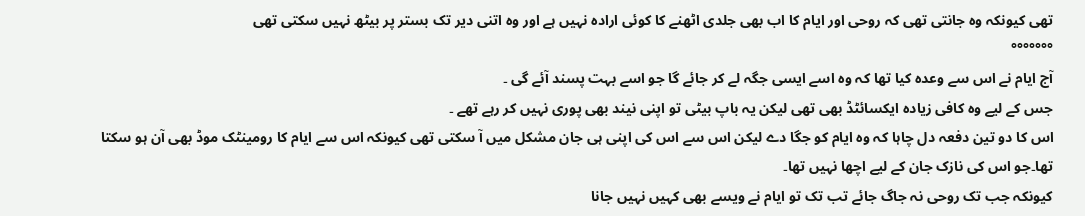تھی کیونکہ وہ جانتی تھی کہ روحی اور ایام کا اب بھی جلدی اٹھنے کا کوئی ارادہ نہیں ہے اور وہ اتنی دیر تک بستر پر بیٹھ نہیں سکتی تھی
°°°°°°°
آج ایام نے اس سے وعدہ کیا تھا کہ وہ اسے ایسی جگہ لے کر جائے گا جو اسے بہت پسند آئے گی ۔
جس کے لیے وہ کافی زیادہ ایکسائٹڈ بھی تھی لیکن یہ باپ بیٹی تو اپنی نیند بھی پوری نہیں کر رہے تھے ۔
اس کا دو تین دفعہ دل چاہا کہ وہ ایام کو جگا دے لیکن اس سے اس کی اپنی ہی جان مشکل میں آ سکتی تھی کیونکہ اس سے ایام کا رومینٹک موڈ بھی آن ہو سکتا تھا۔جو اس کی نازک جان کے لیے اچھا نہیں تھا۔
کیونکہ جب تک روحی نہ جاگ جائے تب تک تو ایام نے ویسے بھی کہیں نہیں جانا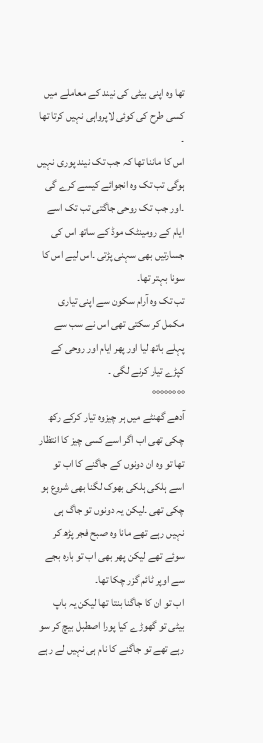تھا وہ اپنی بیٹی کی نیند کے معاملے میں کسی طرح کی کوئی لاپرواہی نہیں کرتا تھا ۔
اس کا ماننا تھا کہ جب تک نیند پوری نہیں ہوگی تب تک وہ انجوائے کیسے کرے گی ۔اور جب تک روحی جاگتی تب تک اسے ایام کے رومینٹک موڈ کے ساتھ اس کی جسارتیں بھی سہنی پڑتی ۔اس لیے اس کا سونا بہتر تھا۔
تب تک وہ آرام سکون سے اپنی تیاری مکمل کر سکتی تھی اس نے سب سے پہلے باتھ لیا اور پھر ایام اور روحی کے کپڑے تیار کرنے لگی ۔
°°°°°°°°
آدھے گھنٹے میں ہر چیزوہ تیار کرکے رکھ چکی تھی اب اگر اسے کسی چیز کا انتظار تھا تو وہ ان دونوں کے جاگنے کا اب تو اسے ہلکی ہلکی بھوک لگنا بھی شروع ہو چکی تھی ۔لیکن یہ دونوں تو جاگ ہی نہیں رہے تھے مانا وہ صبح فجر پڑھ کر سوئے تھے لیکن پھر بھی اب تو بارہ بجے سے اوپر ٹائم گزر چکا تھا۔
اب تو ان کا جاگنا بنتا تھا لیکن یہ باپ بیٹی تو گھوڑے کیا پورا اصطبل بیچ کر سو رہے تھے تو جاگنے کا نام ہی نہیں لے رہے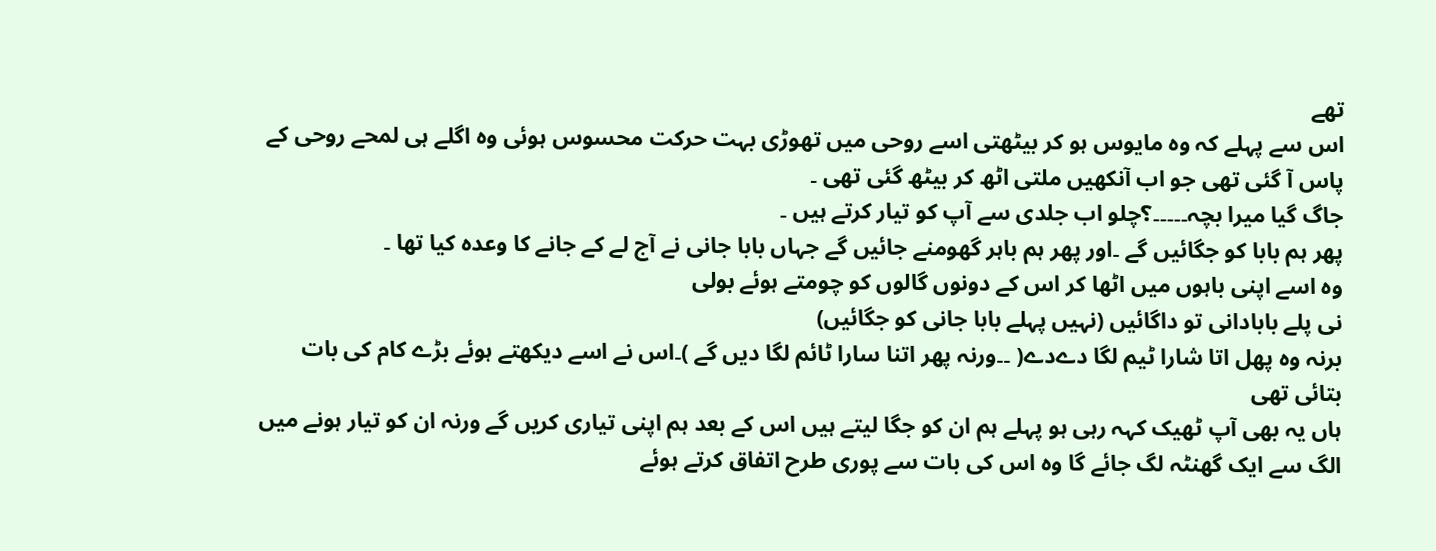تھے
اس سے پہلے کہ وہ مایوس ہو کر بیٹھتی اسے روحی میں تھوڑی بہت حرکت محسوس ہوئی وہ اگلے ہی لمحے روحی کے پاس آ گئی تھی جو اب آنکھیں ملتی اٹھ کر بیٹھ گئی تھی ۔
جاگ گیا میرا بچہ۔۔۔۔۔؟چلو اب جلدی سے آپ کو تیار کرتے ہیں ۔
پھر ہم بابا کو جگائیں گے ۔اور پھر ہم باہر گھومنے جائیں گے جہاں بابا جانی نے آج لے کے جانے کا وعدہ کیا تھا ۔
وہ اسے اپنی باہوں میں اٹھا کر اس کے دونوں گالوں کو چومتے ہوئے بولی
نی پلے بابادانی تو داگائیں (نہیں پہلے بابا جانی کو جگائیں)
برنہ وہ پھل اتا شارا ٹیم لگا دےدے( ۔۔ورنہ پھر اتنا سارا ٹائم لگا دیں گے )۔اس نے اسے دیکھتے ہوئے بڑے کام کی بات بتائی تھی
ہاں یہ بھی آپ ٹھیک کہہ رہی ہو پہلے ہم ان کو جگا لیتے ہیں اس کے بعد ہم اپنی تیاری کریں گے ورنہ ان کو تیار ہونے میں الگ سے ایک گھنٹہ لگ جائے گا وہ اس کی بات سے پوری طرح اتفاق کرتے ہوئے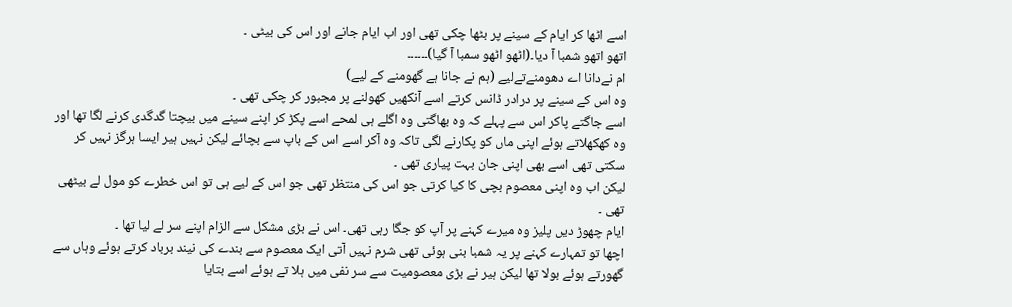اسے اٹھا کر ایام کے سینے پر بٹھا چکی تھی اور اب ایام جانے اور اس کی بیٹی ۔
اتھو اتھو شمبا آ دیا۔(اٹھو اٹھو سمبا آ گیا)۔۔۔۔۔۔
ام نےدانا اے دھومنےتےلیے (ہم نے جانا ہے گھومنے کے لیے)
وہ اس کے سینے پر درادر ڈانس کرتے اسے آنکھیں کھولنے پر مجبور کر چکی تھی ۔
اسے جاگتے پاکر اس سے پہلے کہ وہ بھاگتی وہ اگلے ہی لمحے اسے پکڑ کر اپنے سینے میں بیچتا گدگدی کرنے لگا تھا اور وہ کھکھلاتے ہوئے اپنی ماں کو پکارنے لگی تاکہ وہ آکر اسے اس کے باپ سے بچائے لیکن نہیں ہیر ایسا ہرگز نہیں کر سکتی تھی اسے بھی اپنی جان بہت پیاری تھی ۔
لیکن اب وہ اپنی معصوم بچی کا کیا کرتی جو اس کی منتظر تھی جو اس کے لیے ہی تو اس خطرے کو مول لے بیٹھی تھی ۔
ایام چھوڑ دیں پلیز وہ میرے کہنے پر آپ کو جگا رہی تھی۔ اس نے بڑی مشکل سے الزام اپنے سر لے لیا تھا ۔
اچھا تو تمہارے کہنے پر یہ شمبا بنی ہوئی تھی شرم نہیں آتی ایک معصوم سے بندے کی نیند برباد کرتے ہوئے وہاں سے گھورتے ہوئے بولا تھا لیکن ہیر نے بڑی معصومیت سے سر نفی میں ہلا تے ہوئے اسے بتایا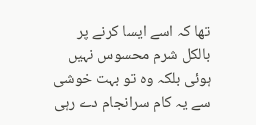تھا کہ اسے ایسا کرنے پر بالکل شرم محسوس نہیں ہوئی بلکہ وہ تو بہت خوشی سے یہ کام سرانجام دے رہی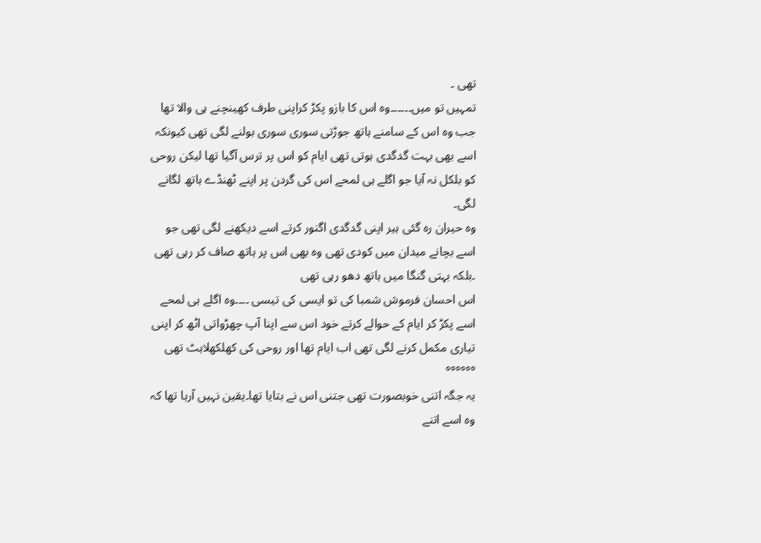تھی ۔
تمہیں تو میں۔۔۔۔۔۔وہ اس کا بازو پکڑ کراپنی طرف کھینچنے ہی والا تھا جب وہ اس کے سامنے ہاتھ جوڑتی سوری سوری بولنے لگی تھی کیونکہ اسے بھی بہت گدگدی ہوتی تھی ایام کو اس پر ترس آگیا تھا لیکن روحی کو بلکل نہ آیا جو اگلے ہی لمحے اس کی گردن پر اپنے ٹھنڈے ہاتھ لگانے لگی۔
وہ حیران رہ گئی ہیر اپنی گدگدی اگنور کرتے اسے دیکھنے لگی تھی جو اسے بچانے میدان میں کودی تھی وہ بھی اس پر ہاتھ صاف کر رہی تھی ۔بلکہ بہتی گنگا میں ہاتھ دھو رہی تھی
اس احسان فرموش شمبا کی تو ایسی کی تیسی ۔۔۔۔وہ اگلے ہی لمحے اسے پکڑ کر ایام کے حوالے کرتے خود اس سے اپنا آپ چھڑواتی اٹھ کر اپنی تیاری مکمل کرنے لگی تھی اب ایام تھا اور روحی کی کھلکھلاہٹ تھی
°°°°°°
یہ جگہ اتنی خوبصورت تھی جتنی اس نے بتایا تھا۔یقین نہیں آرہا تھا کہ وہ اسے اتنے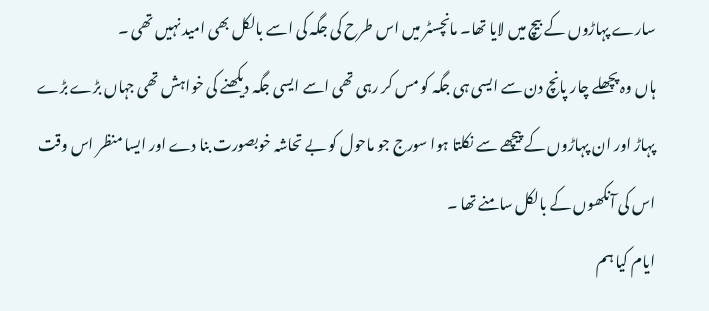سارے پہاڑوں کے بیچ میں لایا تھا۔ مانچسٹر میں اس طرح کی جگہ کی اسے بالکل بھی امید نہیں تھی ۔
ہاں وہ پچھلے چار پانچ دن سے ایسی ہی جگہ کو مس کر رہی تھی اسے ایسی جگہ دیکھنے کی خواہش تھی جہاں بڑے بڑے پہاڑ اور ان پہاڑوں کے پیچھے سے نکلتا ہوا سورج جو ماحول کو بے تحاشہ خوبصورت بنا دے اور ایسا منظر اس وقت اس کی آنکھوں کے بالکل سامنے تھا ۔
ایام کیا ہم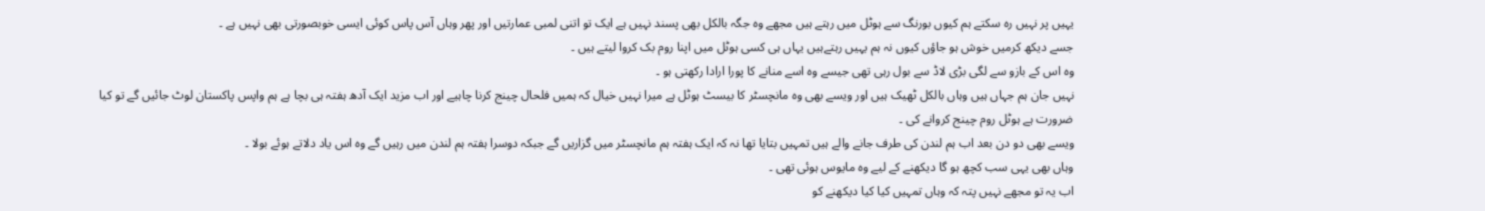یہیں پر نہیں رہ سکتے ہم کیوں بورنگ سے ہوٹل میں رہتے ہیں مجھے وہ جگہ بالکل بھی پسند نہیں ہے ایک تو اتنی لمبی عمارتیں اور پھر وہاں آس پاس کوئی ایسی خوبصورتی بھی نہیں ہے ۔
جسے دیکھ کرمیں خوش ہو جاؤں کیوں نہ ہم یہیں رہتےہیں یہاں ہی کسی ہوٹل میں اپنا روم بک کروا لیتے ہیں ۔
وہ اس کے بازو سے لگی بڑی لاڈ سے بول رہی تھی جیسے وہ اسے منانے کا پورا ارادا رکھتی ہو ۔
نہیں جان ہم جہاں ہیں وہاں بالکل ٹھیک ہیں اور ویسے بھی وہ مانچسٹر کا بیسٹ ہوٹل ہے میرا نہیں خیال کہ ہمیں فلحال چینج کرنا چاہیے اور اب مزید ایک آدھ ہفتہ ہی بچا ہے ہم واپس پاکستان لوٹ جائیں گے تو کیا ضرورت ہے ہوٹل روم چینج کروانے کی ۔
ویسے بھی دو دن بعد اب ہم لندن کی طرف جانے والے ہیں تمہیں بتایا تھا نہ کہ ایک ہفتہ ہم مانچسٹر میں گزاریں گے جبکہ دوسرا ہفتہ ہم لندن میں رہیں گے وہ اس یاد دلاتے ہوئے بولا ۔
وہاں بھی یہی سب کچھ ہو گا دیکھنے کے لیے وہ مایوس ہوئی تھی ۔
اب یہ تو مجھے نہیں پتہ کہ وہاں تمہیں کیا کیا دیکھنے کو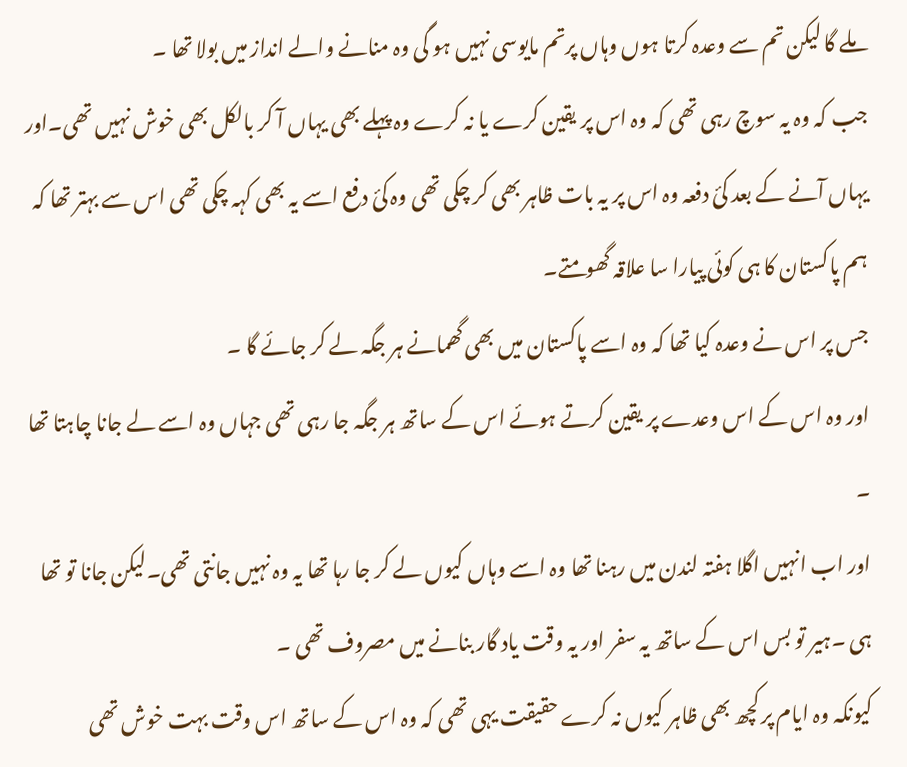ملے گا لیکن تم سے وعدہ کرتا ہوں وہاں پرتم مایوسی نہیں ہو گی وہ منانے والے انداز میں بولا تھا ۔
جب کہ وہ یہ سوچ رہی تھی کہ وہ اس پر یقین کرے یا نہ کرے وہ پہلے بھی یہاں آ کر بالکل بھی خوش نہیں تھی۔اور یہاں آنے کے بعد کئ دفعہ وہ اس پر یہ بات ظاہر بھی کر چکی تھی وہ کئ دفع اسے یہ بھی کہہ چکی تھی اس سے بہتر تھا کہ ہم پاکستان کا ہی کوئی پیارا سا علاقہ گھومتے۔
جس پر اس نے وعدہ کیا تھا کہ وہ اسے پاکستان میں بھی گھمانے ہر جگہ لے کر جائے گا ۔
اور وہ اس کے اس وعدے پر یقین کرتے ہوئے اس کے ساتھ ہر جگہ جا رہی تھی جہاں وہ اسے لے جانا چاہتا تھا ۔
اور اب انہیں اگلا ہفتہ لندن میں رہنا تھا وہ اسے وہاں کیوں لے کر جا رہا تھا یہ وہ نہیں جانتی تھی۔لیکن جانا تو تھا ہی ۔ہیر تو بس اس کے ساتھ یہ سفر اور یہ وقت یاد گار بنانے میں مصروف تھی ۔
کیونکہ وہ ایام پر کچھ بھی ظاہر کیوں نہ کرے حقیقت یہی تھی کہ وہ اس کے ساتھ اس وقت بہت خوش تھی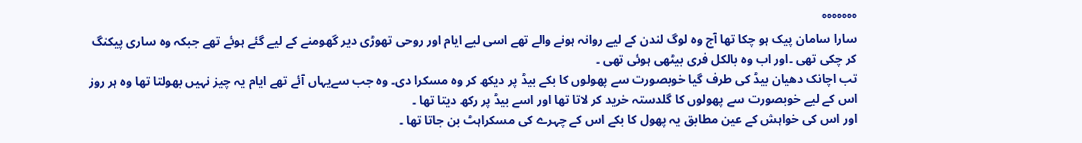°°°°°°°
سارا سامان پیک ہو چکا تھا آج وہ لوگ لندن کے لیے روانہ ہونے والے تھے اسی لیے ایام اور روحی تھوڑی دیر گھومنے کے لیے گئے ہوئے تھے جبکہ وہ ساری پیکنگ کر چکی تھی ۔اور اب وہ بالکل فری بیٹھی ہوئی تھی ۔
تب اچانک دھیان بیڈ کی طرف گیا خوبصورت سے پھولوں کا بکے بیڈ پر دیکھ کر وہ مسکرا دی۔ وہ جب سےیہاں آئے تھے ایام یہ چیز نہیں بھولتا تھا وہ ہر روز اس کے لیے خوبصورت سے پھولوں کا گلدستہ خرید کر لاتا تھا اور اسے بیڈ پر رکھ دیتا تھا ۔
اور اس کی خواہش کے عین مطابق یہ پھول کا بکے اس کے چہرے کی مسکراہٹ بن جاتا تھا ۔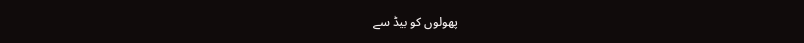پھولوں کو بیڈ سے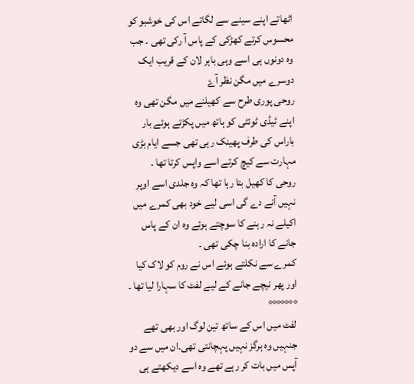اٹھاتے اپنے سینے سے لگاتے اس کی خوشبو کو محسوس کرتے کھڑکی کے پاس آ رکی تھی ۔ جب وہ دونوں ہی اسے وہی باہر لان کے قریب ایک دوسرے میں مگن نظر آۓ
روحی پوری طرح سے کھیلنے میں مگن تھی وہ اپنے ٹیڈی ٹوئٹی کو ہاتھ میں پکڑتے ہوئے بار باراس کی طرف پھینک رہی تھی جسے ایام بڑی مہارت سے کیچ کرتے اسے واپس کرتا تھا ۔
روحی کا کھیل بتا رہا تھا کہ وہ جلدی اسے اوپر نہیں آنے دے گی اسی لیے خود بھی کمرے میں اکیلے نہ رہنے کا سوچتے ہوئے وہ ان کے پاس جانے کا ارادہ بنا چکی تھی ۔
کمرے سے نکلتے ہوئے اس نے روم کو لاک کیا اور پھر نیچے جانے کے لیے لفٹ کا سہارا لیا تھا ۔
°°°°°°°
لفٹ میں اس کے ساتھ تین لوگ اور بھی تھے جنہیں وہ ہرگز نہیں پہچانتی تھی۔ان میں سے دو آپس میں بات کر رہے تھے وہ اسے دیکھتے ہی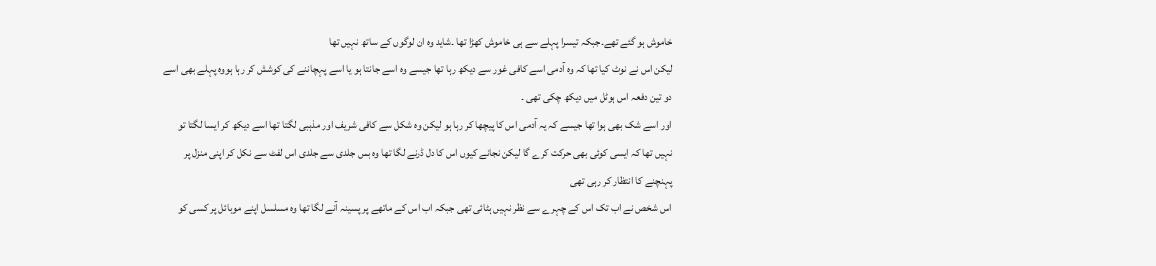خاموش ہو گئے تھے۔جبکہ تیسرا پہلے سے ہی خاموش کھڑا تھا ۔شاید وہ ان لوگوں کے ساتھ نہیں تھا
لیکن اس نے نوٹ کیا تھا کہ وہ آدمی اسے کافی غور سے دیکھ رہا تھا جیسے وہ اسے جانتا ہو یا اسے پہچاننے کی کوشش کر رہا ہووہ پہلے بھی اسے دو تین دفعہ اس ہوٹل میں دیکھ چکی تھی ۔
اور اسے شک بھی ہوا تھا جیسے کہ یہ آدمی اس کا پیچھا کر رہا ہو لیکن وہ شکل سے کافی شریف اور مذہبی لگتا تھا اسے دیکھ کر ایسا لگتا تو نہیں تھا کہ ایسی کوئی بھی حرکت کرے گا لیکن نجانے کیوں اس کا دل ڈرنے لگا تھا وہ بس جلدی سے جلدی اس لفٹ سے نکل کر اپنی منزل پر پہنچنے کا انتظار کر رہی تھی
اس شخص نے اب تک اس کے چہرے سے نظر نہیں ہٹائی تھی جبکہ اب اس کے ماتھے پر پسینہ آنے لگا تھا وہ مسلسل اپنے موبائل پر کسی کو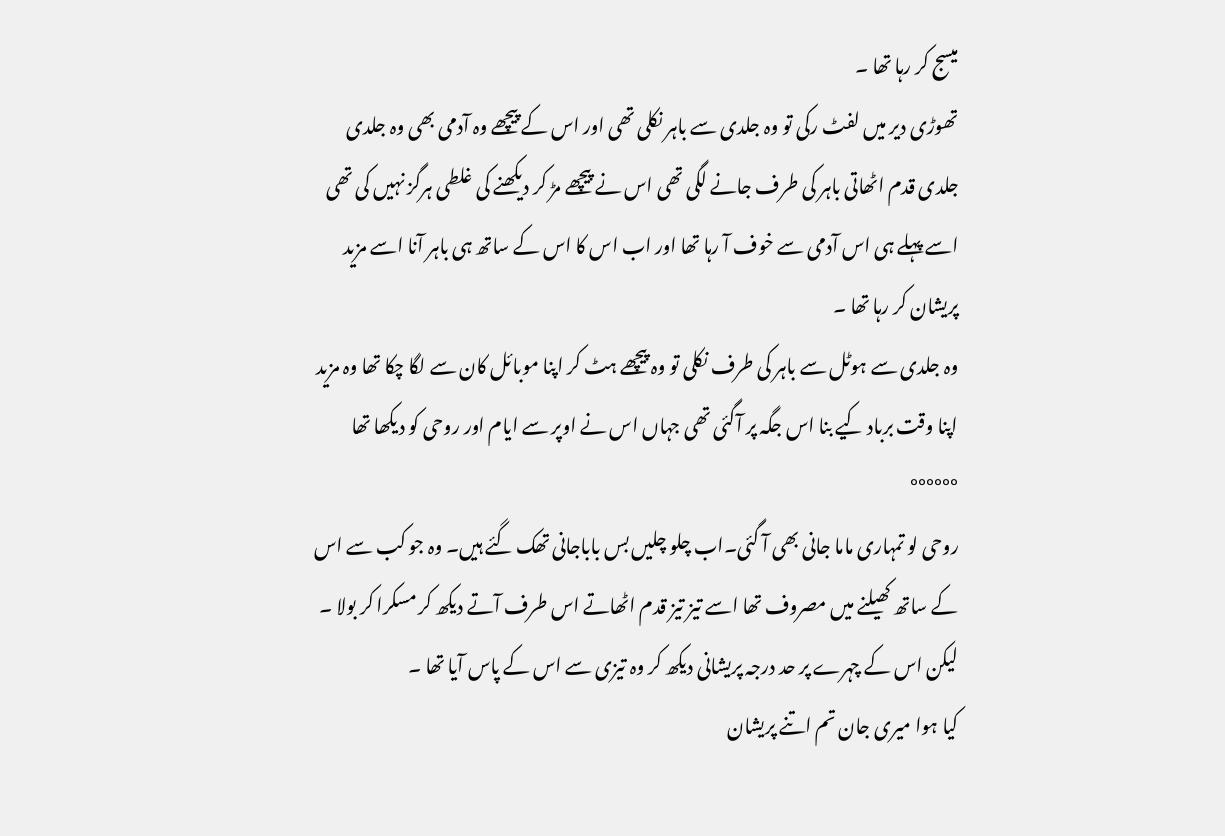میسج کر رہا تھا ۔
تھوڑی دیر میں لفٹ رکی تو وہ جلدی سے باہر نکلی تھی اور اس کے پیچھے وہ آدمی بھی وہ جلدی جلدی قدم اٹھاتی باہر کی طرف جانے لگی تھی اس نے پیچھے مڑ کر دیکھنے کی غلطی ہرگز نہیں کی تھی اسے پہلے ہی اس آدمی سے خوف آ رہا تھا اور اب اس کا اس کے ساتھ ہی باہر آنا اسے مزید پریشان کر رہا تھا ۔
وہ جلدی سے ہوٹل سے باہر کی طرف نکلی تو وہ پیچھے ہٹ کر اپنا موبائل کان سے لگا چکا تھا وہ مزید اپنا وقت برباد کیے بنا اس جگہ پر آگئی تھی جہاں اس نے اوپر سے ایام اور روحی کو دیکھا تھا
°°°°°°
روحی لو تمہاری ماما جانی بھی آ گئی۔اب چلو چلیں بس باباجانی تھک گئے ہیں۔ وہ جو کب سے اس کے ساتھ کھیلنے میں مصروف تھا اسے تیز تیز قدم اٹھاتے اس طرف آتے دیکھ کر مسکرا کر بولا ۔
لیکن اس کے چہرے پر حد درجہ پریشانی دیکھ کر وہ تیزی سے اس کے پاس آیا تھا ۔
کیا ہوا میری جان تم اتنے پریشان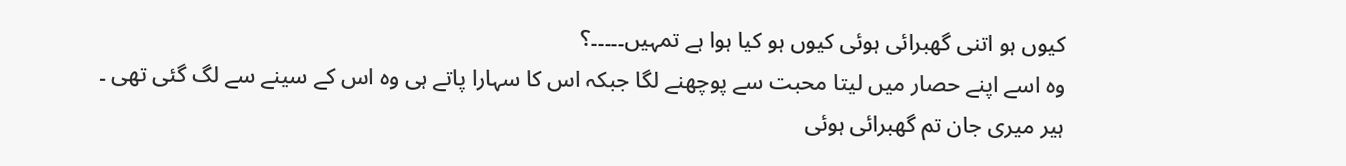کیوں ہو اتنی گھبرائی ہوئی کیوں ہو کیا ہوا ہے تمہیں۔۔۔۔۔؟
وہ اسے اپنے حصار میں لیتا محبت سے پوچھنے لگا جبکہ اس کا سہارا پاتے ہی وہ اس کے سینے سے لگ گئی تھی ۔
ہیر میری جان تم گھبرائی ہوئی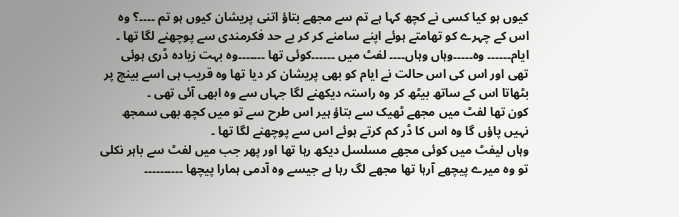کیوں ہو کیا کسی نے کچھ کہا ہے تم سے مجھے بتاؤ اتنی پریشان کیوں ہو تم ۔۔۔۔؟ وہ اس کے چہرے کو تھامتے ہوئے اپنے سامنے کر کر بے حد فکرمندی سے پوچھنے لگا تھا ۔
ایام۔۔۔۔۔۔ وہ۔۔۔۔۔وہاں وہاں۔۔۔۔ لفٹ میں ۔۔۔۔۔۔کوئی تھا ۔۔۔۔۔۔۔وہ بہت زیادہ ڈری ہوئی تھی اور اس کی اس حالت نے ایام کو بھی پریشان کر دیا تھا وہ قریب ہی اسے بینچ پر بٹھاتا اس کے ساتھ بیٹھ کر وہ راستہ دیکھنے لگا جہاں سے وہ ابھی آئی تھی ۔
کون تھا لفٹ میں مجھے ٹھیک سے بتاؤ ہیر اس طرح سے تو میں کچھ بھی سمجھ نہیں پاؤں گا وہ اس کا ڈر کم کرتے ہوئے اس سے پوچھنے لگا تھا ۔
وہاں لیفٹ میں کوئی مجھے مسلسل دیکھ رہا تھا اور پھر جب میں لفٹ سے باہر نکلی تو وہ میرے پیچھے آرہا تھا مجھے لگ رہا ہے جیسے وہ آدمی ہمارا پیچھا ۔۔۔۔۔۔۔۔۔۔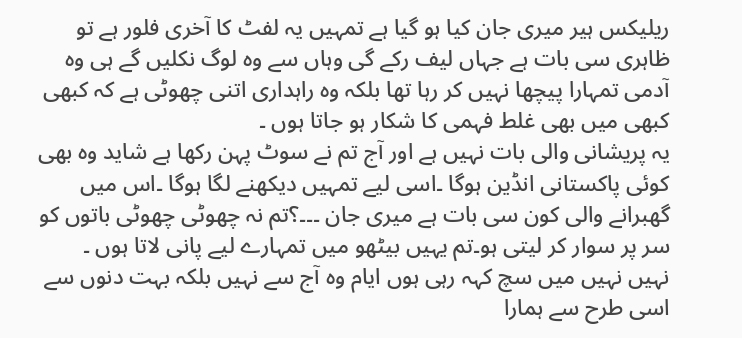ریلیکس ہیر میری جان کیا ہو گیا ہے تمہیں یہ لفٹ کا آخری فلور ہے تو ظاہری سی بات ہے جہاں لیف رکے گی وہاں سے وہ لوگ نکلیں گے ہی وہ آدمی تمہارا پیچھا نہیں کر رہا تھا بلکہ وہ راہداری اتنی چھوٹی ہے کہ کبھی کبھی میں بھی غلط فہمی کا شکار ہو جاتا ہوں ۔
یہ پریشانی والی بات نہیں ہے اور آج تم نے سوٹ پہن رکھا ہے شاید وہ بھی کوئی پاکستانی انڈین ہوگا ۔اسی لیے تمہیں دیکھنے لگا ہوگا ۔اس میں گھبرانے والی کون سی بات ہے میری جان ۔۔۔؟تم نہ چھوٹی چھوٹی باتوں کو سر پر سوار کر لیتی ہو۔تم یہیں بیٹھو میں تمہارے لیے پانی لاتا ہوں ۔
نہیں نہیں میں سچ کہہ رہی ہوں ایام وہ آج سے نہیں بلکہ بہت دنوں سے اسی طرح سے ہمارا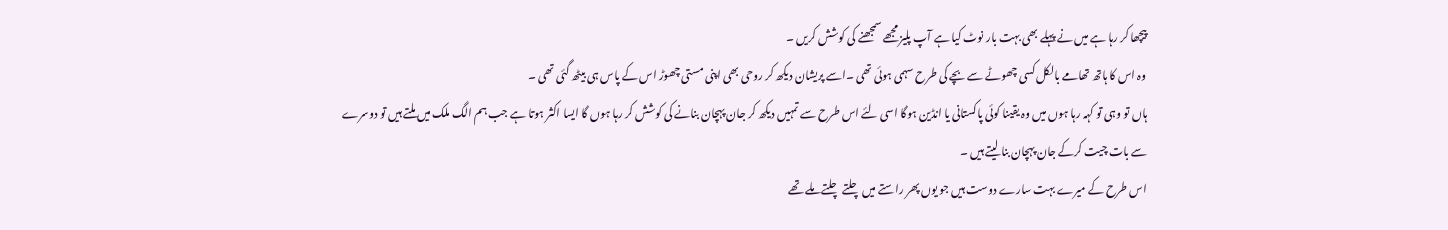پیچھا کر رہا ہے میں نے پہلے بھی بہت بار نوٹ کیا ہے آپ پلیز مجھے سمجھنے کی کوشش کریں ۔
وہ اس کا ہاتھ تھامے بالکل کسی چھوٹے سے بچے کی طرح سہمی ہوئی تھی ۔اسے پریشان دیکھ کر روحی بھی اپنی مستی چھوڑ اس کے پاس ہی بیٹھ گئی تھی ۔
ہاں تو وہی تو کہہ رہا ہوں میں وہ یقینا کوئی پاکستانی یا انڈین ہوگا اسی لئے اس طرح سے تمہیں دیکھ کر جان پہچان بنانے کی کوشش کر رہا ہوں گا ایسا اکثر ہوتا ہے جب ہم الگ ملک میں ملتے ہیں تو دوسرے سے بات چیت کرکے جان پہچان بنا لیتے ہیں ۔
اس طرح کے میرے بہت سارے دوست ہیں جو یوں پھر راستے میں چلتے چلتے ملے تھے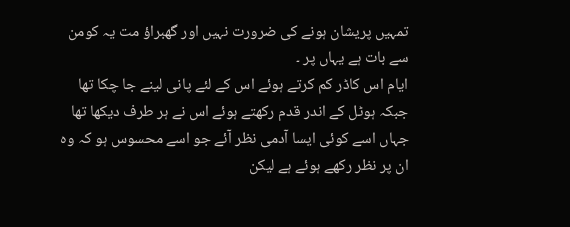تمہیں پریشان ہونے کی ضرورت نہیں اور گھبراؤ مت یہ کومن سے بات ہے یہاں پر ۔
ایام اس کاڈر کم کرتے ہوئے اس کے لئے پانی لینے جا چکا تھا جبکہ ہوٹل کے اندر قدم رکھتے ہوئے اس نے ہر طرف دیکھا تھا جہاں اسے کوئی ایسا آدمی نظر آئے جو اسے محسوس ہو کہ وہ ان پر نظر رکھے ہوئے ہے لیکن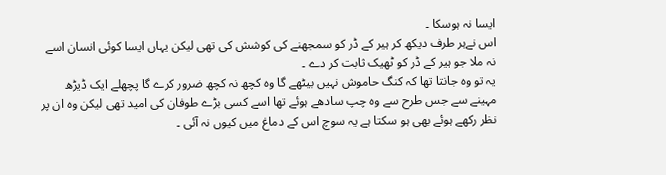ایسا نہ ہوسکا ۔
اس نےہر طرف دیکھ کر ہیر کے ڈر کو سمجھنے کی کوشش کی تھی لیکن یہاں ایسا کوئی انسان اسے نہ ملا جو ہیر کے ڈر کو ٹھیک ثابت کر دے ۔
یہ تو وہ جانتا تھا کہ کنگ حاموش نہیں بیٹھے گا وہ کچھ نہ کچھ ضرور کرے گا پچھلے ایک ڈیڑھ مہینے سے جس طرح سے وہ چپ سادھے ہوئے تھا اسے کسی بڑے طوفان کی امید تھی لیکن وہ ان پر نظر رکھے ہوئے بھی ہو سکتا ہے یہ سوچ اس کے دماغ میں کیوں نہ آئی ۔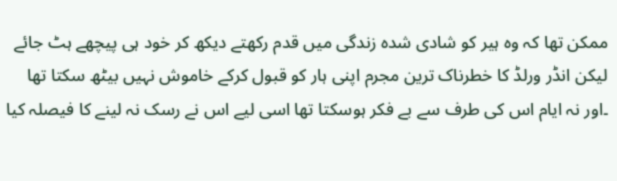ممکن تھا کہ وہ ہیر کو شادی شدہ زندگی میں قدم رکھتے دیکھ کر خود ہی پیچھے ہٹ جائے لیکن انڈر ورلڈ کا خطرناک ترین مجرم اپنی ہار کو قبول کرکے خاموش نہیں بیٹھ سکتا تھا ۔اور نہ ایام اس کی طرف سے بے فکر ہوسکتا تھا اسی لیے اس نے رسک نہ لینے کا فیصلہ کیا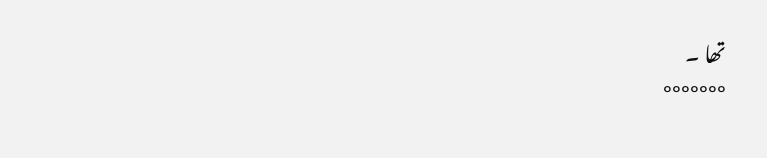تھا ۔
°°°°°°°